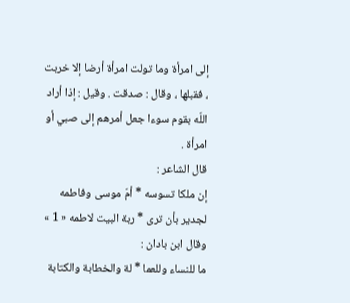إلى امرأة وما تولت امرأة أرضا إلا خربت ، فقبلها ، وقال : صدقت . وقيل : إذا أراد اللّه بقوم سوءا جعل أمرهم إلى صبي أو امرأة .
قال الشاعر :
إن ملكا تسوسه * أمّ موسى وفاطمه
لجدير بأن ترى * ربة البيت لاطمه « 1 »
وقال ابن بادان :
ما للنساء وللعما * لة والخطابة والكتابة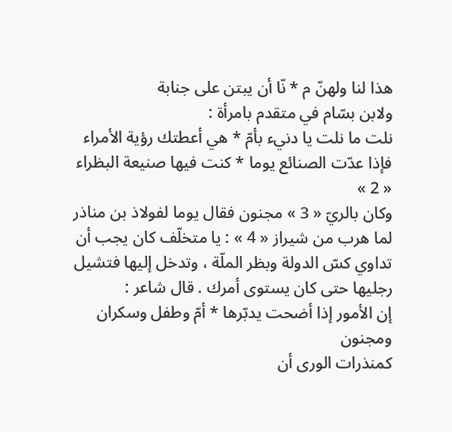هذا لنا ولهنّ م * نّا أن يبتن على جنابة
ولابن بسّام في متقدم بامرأة :
نلت ما نلت يا دنيء بأمّ * هي أعطتك رؤية الأمراء
فإذا عدّت الصنائع يوما * كنت فيها صنيعة البظراء « 2 »
وكان بالريّ « 3 » مجنون فقال يوما لفولاذ بن مناذر لما هرب من شيراز « 4 » : يا متخلّف كان يجب أن تداوي كسّ الدولة وبظر الملّة ، وتدخل إليها فتشيل رجليها حتى كان يستوى أمرك . قال شاعر :
إن الأمور إذا أضحت يدبّرها * أمّ وطفل وسكران ومجنون
كمنذرات الورى أن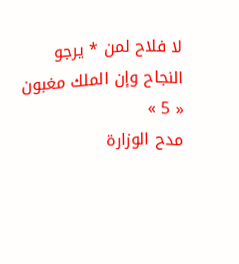لا فلاح لمن * يرجو النجاح وإن الملك مغبون « 5 »
مدح الوزارة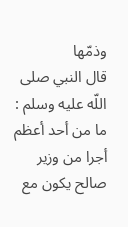وذمّها
قال النبي صلى اللّه عليه وسلم : ما من أحد أعظم أجرا من وزير صالح يكون مع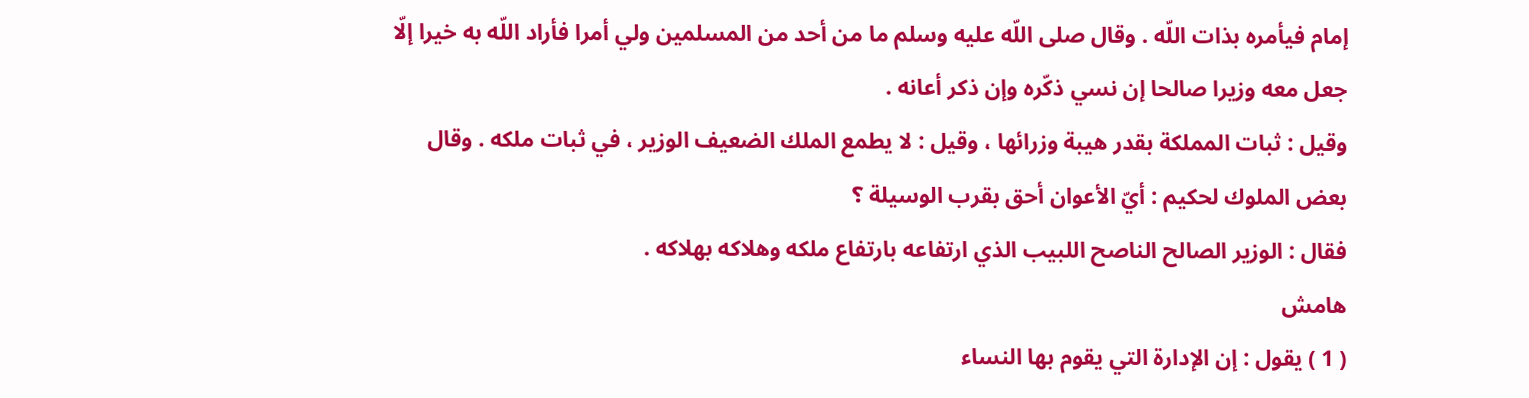إمام فيأمره بذات اللّه . وقال صلى اللّه عليه وسلم ما من أحد من المسلمين ولي أمرا فأراد اللّه به خيرا إلّا جعل معه وزيرا صالحا إن نسي ذكّره وإن ذكر أعانه .
وقيل : ثبات المملكة بقدر هيبة وزرائها ، وقيل : لا يطمع الملك الضعيف الوزير ، في ثبات ملكه . وقال بعض الملوك لحكيم : أيّ الأعوان أحق بقرب الوسيلة ؟
فقال : الوزير الصالح الناصح اللبيب الذي ارتفاعه بارتفاع ملكه وهلاكه بهلاكه .
هامش
( 1 ) يقول : إن الإدارة التي يقوم بها النساء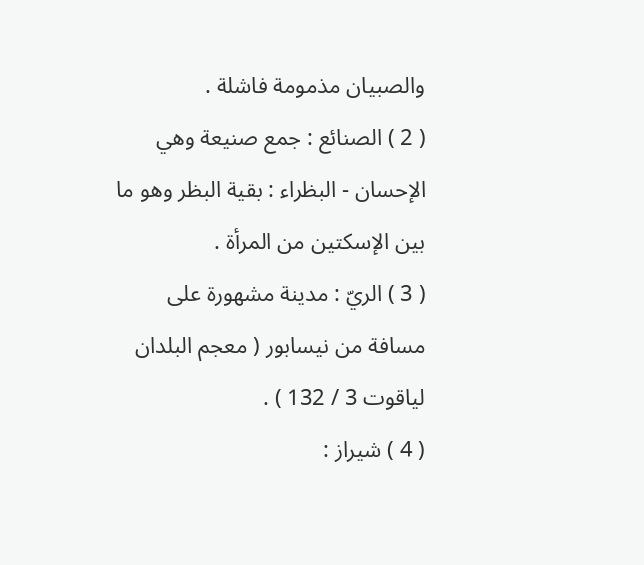والصبيان مذمومة فاشلة .
( 2 ) الصنائع : جمع صنيعة وهي الإحسان - البظراء : بقية البظر وهو ما بين الإسكتين من المرأة .
( 3 ) الريّ : مدينة مشهورة على مسافة من نيسابور ( معجم البلدان لياقوت 3 / 132 ) .
( 4 ) شيراز :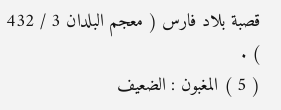قصبة بلاد فارس ( معجم البلدان 3 / 432 ) .
( 5 ) المغبون : الضعيف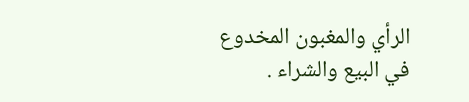الرأي والمغبون المخدوع في البيع والشراء .